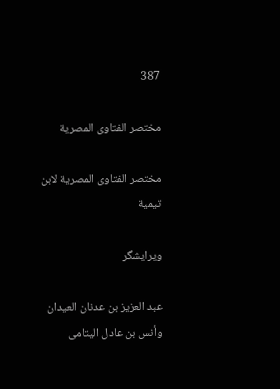387

مختصر الفتاوى المصرية

مختصر الفتاوى المصرية لابن تيمية

ویرایشگر

عبد العزيز بن عدنان العيدان وأنس بن عادل اليتامى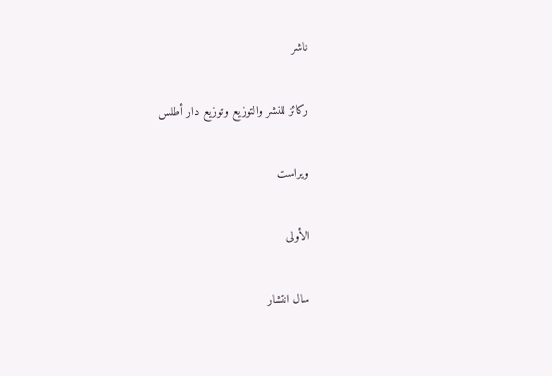ناشر

ركائز للنشر والتوزيع وتوزيع دار أطلس

ویراست

الأولى

سال انتشار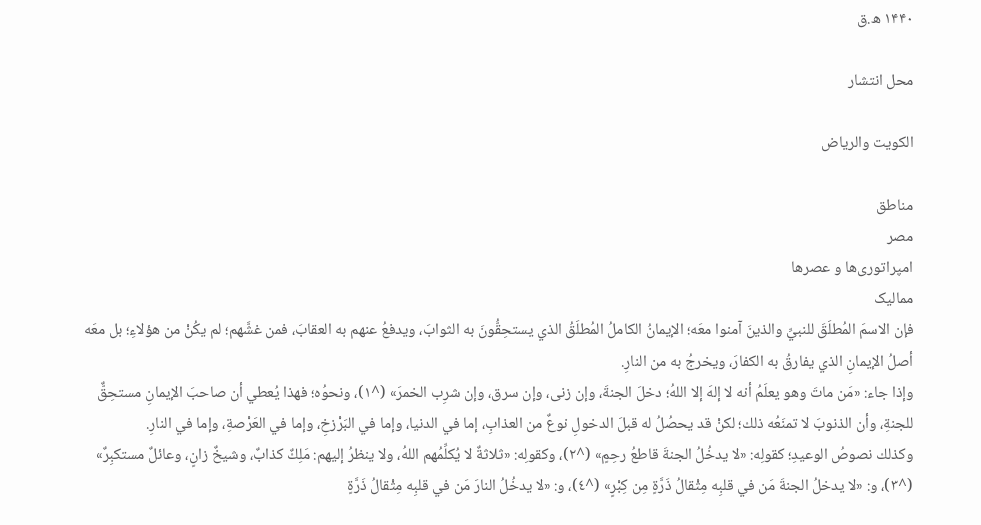۱۴۴۰ ه.ق

محل انتشار

الكويت والرياض

مناطق
مصر
امپراتوری‌ها و عصرها
ممالیک
فإن الاسمَ المُطلَقَ للنبيِّ والذينَ آمنوا معَه؛ الإيمانُ الكاملُ المُطلَقُ الذي يستحِقُّونَ به الثوابَ، ويدفعُ عنهم به العقابَ، فمن غشَّهم؛ لم يكُنْ من هؤلاءِ؛ بل معَه أصلُ الإيمانِ الذي يفارقُ به الكفارَ، ويخرجُ به من النارِ.
وإذا جاء: «مَن ماتَ وهو يعلَمُ أنه لا إلهَ إلا اللهُ؛ دخلَ الجنةَ، وإن زنى، وإن سرق، وإن شرِب الخمرَ» (^١)، ونحوُه؛ فهذا يُعطي أن صاحبَ الإيمانِ مستحِقٌّ للجنةِ، وأن الذنوبَ لا تمنَعُه ذلك؛ لكنْ قد يحصُلُ له قبلَ الدخولِ نوعٌ من العذابِ، إما في الدنيا، وإما في البَرْزخِ، وإما في العَرْصةِ، وإما في النارِ.
وكذلك نصوصُ الوعيدِ؛ كقولِه: «لا يدخُلُ الجنةَ قاطعُ رحِمٍ» (^٢)، وكقولِه: «ثلاثةٌ لا يُكلِّمُهم اللهُ، ولا ينظرُ إليهم: مَلِكٌ كذابٌ، وشيخٌ زانٍ، وعائلٌ مستكبِرٌ» (^٣)، و: «لا يدخلُ الجنةَ مَن في قلبِه مِثْقالُ ذَرَّةٍ مِن كِبْرٍ» (^٤)، و: «لا يدخُلُ النارَ مَن في قلبِه مِثْقالُ ذَرَّةٍ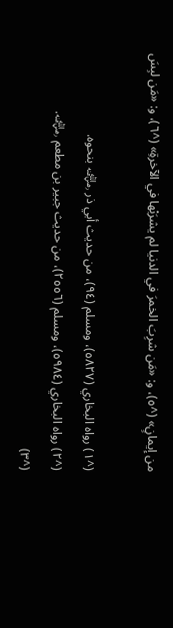من إيمانٍ» (^٥)، و: «مَن شرِبَ الخمرَ في الدنيا لم يشرَبْها في الآخرةِ» (^٦)، و: «مَن لبِسَ

(^١) رواه البخاري (٥٨٢٧)، ومسلم (٩٤)، من حديث أبي ذر ﵁ بنحوه.
(^٢) رواه البخاري (٥٩٨٤)، ومسلم (٢٥٥٦)، من حديث جبير بن مطعم ﵁.
(^٣)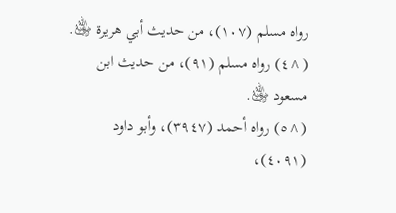رواه مسلم (١٠٧)، من حديث أبي هريرة ﵁.
(^٤) رواه مسلم (٩١)، من حديث ابن مسعود ﵁.
(^٥) رواه أحمد (٣٩٤٧)، وأبو داود (٤٠٩١)،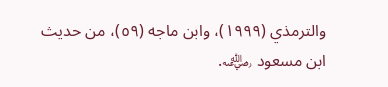والترمذي (١٩٩٩)، وابن ماجه (٥٩)، من حديث ابن مسعود ﵁.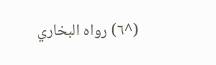(^٦) رواه البخاري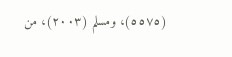(٥٥٧٥)، ومسلم (٢٠٠٣)، من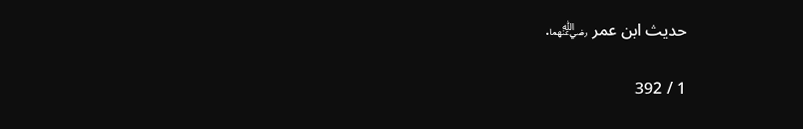حديث ابن عمر ﵄.

1 / 392